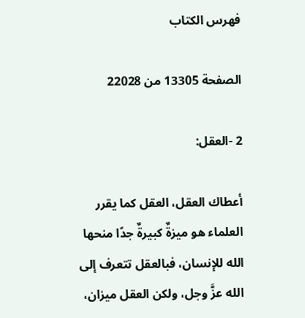فهرس الكتاب

الصفحة 13305 من 22028

2 -العقل:

أعطاك العقل، العقل كما يقرر العلماء هو ميزةٌ كبيرةٌ جدًا منحها الله للإنسان، فبالعقل تتعرف إلى الله عزَّ وجل، ولكن العقل ميزان،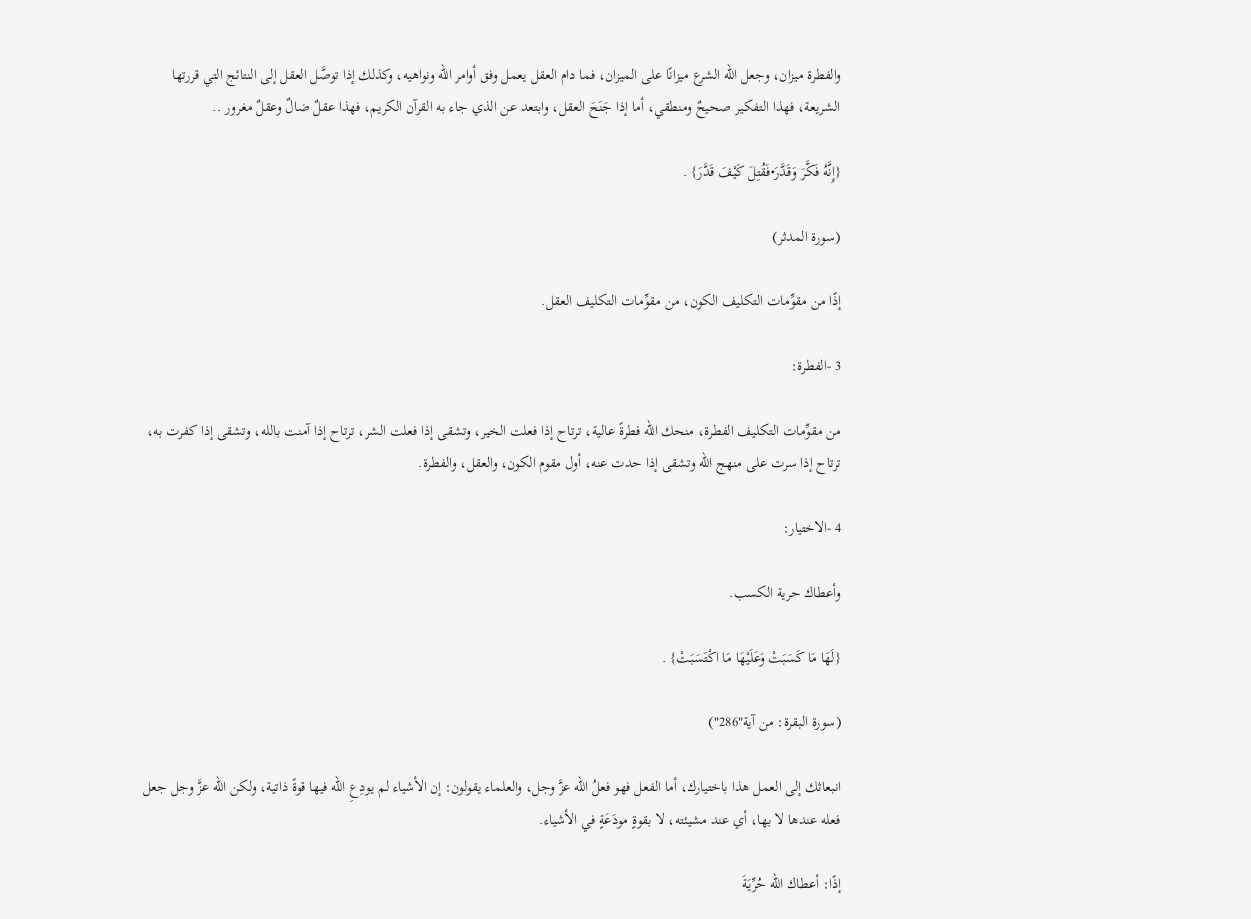والفطرة ميزان، وجعل الله الشرع ميزانًا على الميزان، فما دام العقل يعمل وفق أوامر الله ونواهيه، وكذلك إذا توصَّل العقل إلى النتائج التي قررتها الشريعة، فهذا التفكير صحيحٌ ومنطقي، أما إذا جَنَحَ العقل، وابتعد عن الذي جاء به القرآن الكريم، فهذا عقلٌ ضالٌ وعقلٌ مغرور ..

{إِنَّهُ فَكَّرَ وَقَدَّرَ•فَقُتِلَ كَيْفَ قَدَّرَ} .

(سورة المدثر)

إذًا من مقوِّمات التكليف الكون، من مقوِّمات التكليف العقل.

3 -الفطرة:

من مقوِّمات التكليف الفطرة، منحك الله فطرةً عالية، ترتاح إذا فعلت الخير، وتشقى إذا فعلت الشر، ترتاح إذا آمنت بالله، وتشقى إذا كفرت به، ترتاح إذا سرت على منهج الله وتشقى إذا حدت عنه، أول مقوم الكون، والعقل، والفطرة.

4 -الاختيار:

وأعطاك حرية الكسب.

{لَهَا مَا كَسَبَتْ وَعَلَيْهَا مَا اكْتَسَبَتْ} .

(سورة البقرة: من آية"286")

انبعاثك إلى العمل هذا باختيارك، أما الفعل فهو فعلُ الله عزَّ وجل، والعلماء يقولون: إن الأشياء لم يودِعِ الله فيها قوةً ذاتية، ولكن الله عزَّ وجل جعل فعله عندها لا بها، أي عند مشيئته، لا بقوةٍ مودَعَةٍ في الأشياء.

إذًا: أعطاك الله حُرِّيَةَ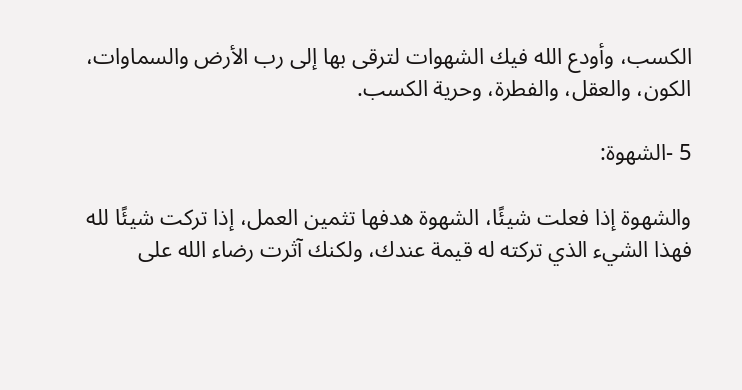الكسب، وأودع الله فيك الشهوات لترقى بها إلى رب الأرض والسماوات، الكون، والعقل، والفطرة، وحرية الكسب.

5 -الشهوة:

والشهوة إذا فعلت شيئًا، الشهوة هدفها تثمين العمل، إذا تركت شيئًا لله فهذا الشيء الذي تركته له قيمة عندك، ولكنك آثرت رضاء الله على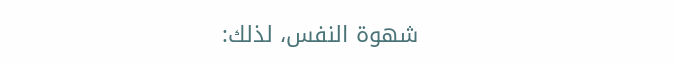شهوة النفس، لذلك: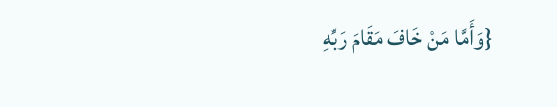{وَأَمَّا مَنْ خَافَ مَقَامَ رَبِّهِ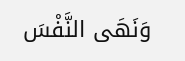وَنَهَى النَّفْسَ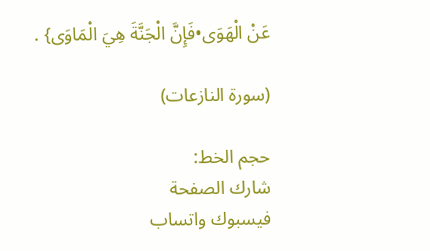عَنْ الْهَوَى•فَإِنَّ الْجَنَّةَ هِيَ الْمَاوَى} .

(سورة النازعات)

حجم الخط:
شارك الصفحة
فيسبوك واتساب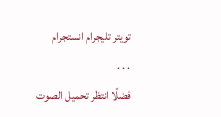تويتر تليجرام انستجرام
. . .
فضلًا انتظر تحميل الصوت